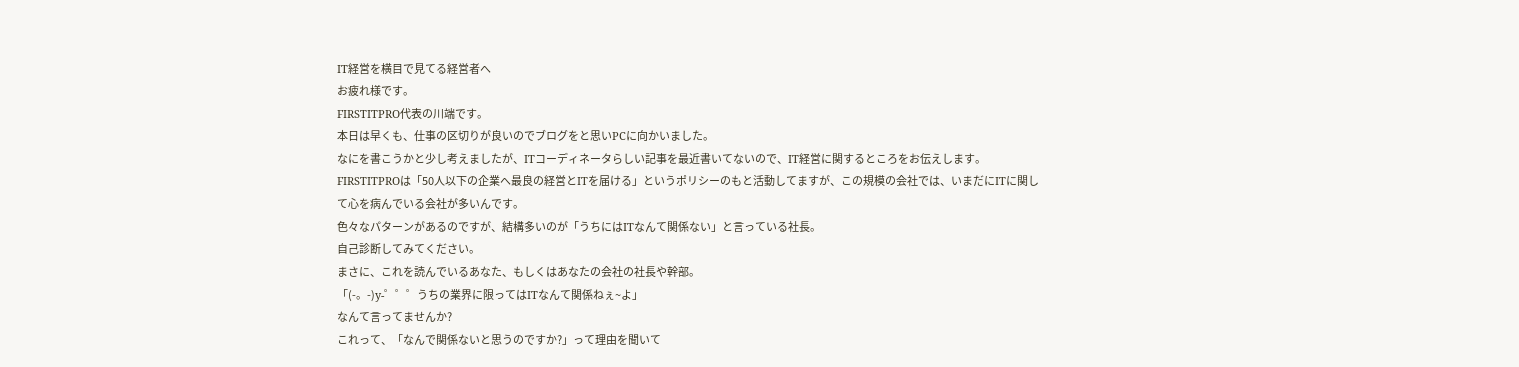IT経営を横目で見てる経営者へ
お疲れ様です。
FIRSTITPRO代表の川端です。
本日は早くも、仕事の区切りが良いのでブログをと思いPCに向かいました。
なにを書こうかと少し考えましたが、ITコーディネータらしい記事を最近書いてないので、IT経営に関するところをお伝えします。
FIRSTITPROは「50人以下の企業へ最良の経営とITを届ける」というポリシーのもと活動してますが、この規模の会社では、いまだにITに関して心を病んでいる会社が多いんです。
色々なパターンがあるのですが、結構多いのが「うちにはITなんて関係ない」と言っている社長。
自己診断してみてください。
まさに、これを読んでいるあなた、もしくはあなたの会社の社長や幹部。
「(-。-)y-゜゜゜うちの業界に限ってはITなんて関係ねぇ~よ」
なんて言ってませんか?
これって、「なんで関係ないと思うのですか?」って理由を聞いて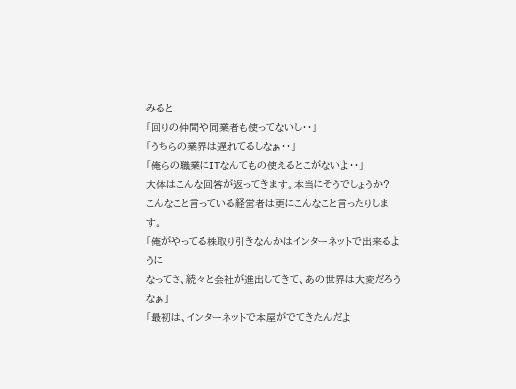みると
「回りの仲間や同業者も使ってないし・・」
「うちらの業界は遅れてるしなぁ・・」
「俺らの職業にITなんてもの使えるとこがないよ・・」
大体はこんな回答が返ってきます。本当にそうでしょうか?
こんなこと言っている経営者は更にこんなこと言ったりします。
「俺がやってる株取り引きなんかはインターネットで出来るように
なってさ、続々と会社が進出してきて、あの世界は大変だろうなぁ」
「最初は、インターネットで本屋がでてきたんだよ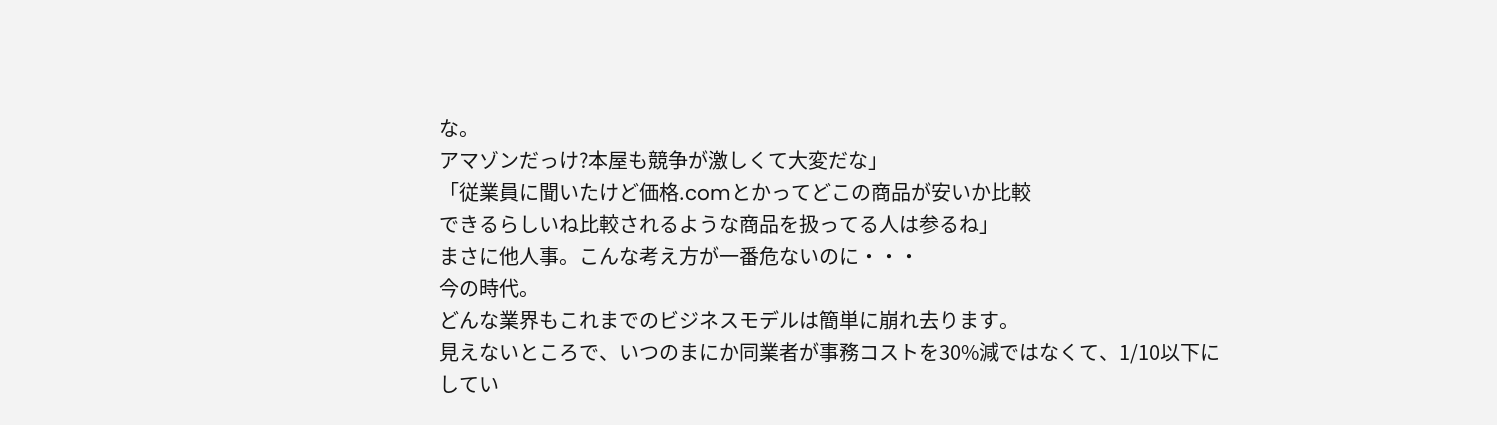な。
アマゾンだっけ?本屋も競争が激しくて大変だな」
「従業員に聞いたけど価格.comとかってどこの商品が安いか比較
できるらしいね比較されるような商品を扱ってる人は参るね」
まさに他人事。こんな考え方が一番危ないのに・・・
今の時代。
どんな業界もこれまでのビジネスモデルは簡単に崩れ去ります。
見えないところで、いつのまにか同業者が事務コストを30%減ではなくて、1/10以下にしてい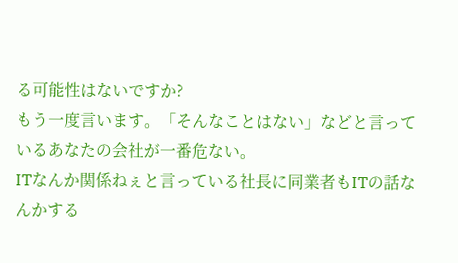る可能性はないですか?
もう一度言います。「そんなことはない」などと言っているあなたの会社が一番危ない。
ITなんか関係ねぇと言っている社長に同業者もITの話なんかする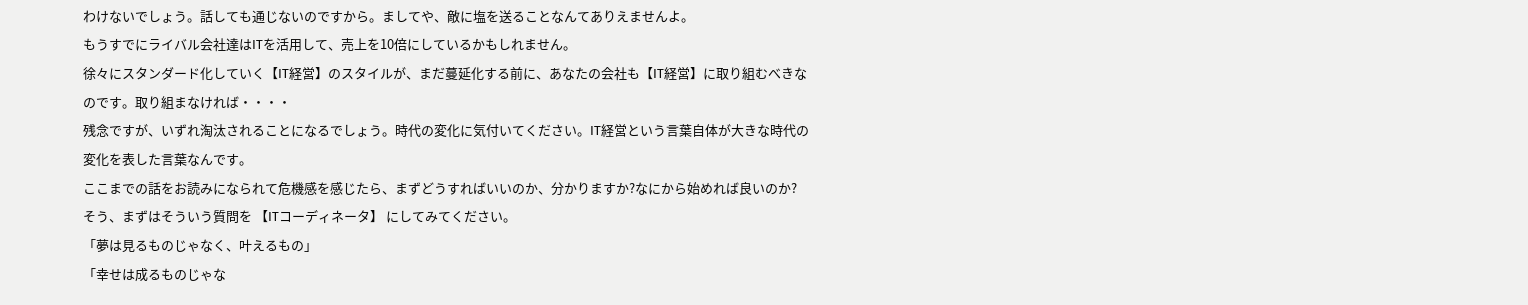わけないでしょう。話しても通じないのですから。ましてや、敵に塩を送ることなんてありえませんよ。
もうすでにライバル会社達はITを活用して、売上を10倍にしているかもしれません。
徐々にスタンダード化していく【IT経営】のスタイルが、まだ蔓延化する前に、あなたの会社も【IT経営】に取り組むべきなのです。取り組まなければ・・・・
残念ですが、いずれ淘汰されることになるでしょう。時代の変化に気付いてください。IT経営という言葉自体が大きな時代の変化を表した言葉なんです。
ここまでの話をお読みになられて危機感を感じたら、まずどうすればいいのか、分かりますか?なにから始めれば良いのか?
そう、まずはそういう質問を 【ITコーディネータ】 にしてみてください。
「夢は見るものじゃなく、叶えるもの」
「幸せは成るものじゃな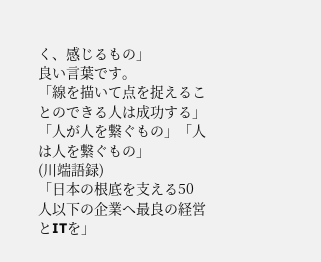く、感じるもの」
良い言葉です。
「線を描いて点を捉えることのできる人は成功する」
「人が人を繋ぐもの」「人は人を繋ぐもの」
(川端語録)
「日本の根底を支える50人以下の企業へ最良の経営とITを」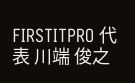FIRSTITPRO 代表 川端 俊之